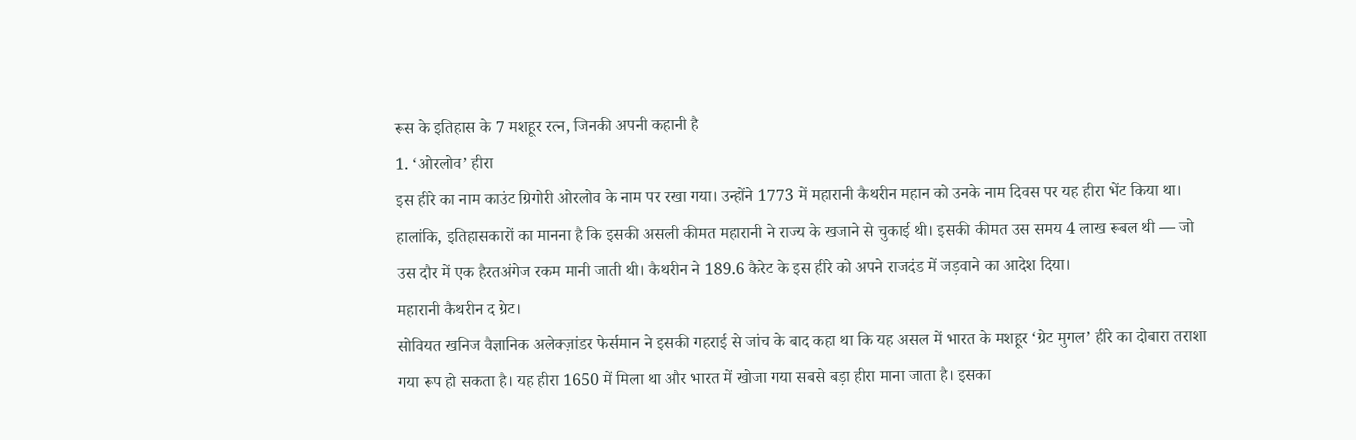रूस के इतिहास के 7 मशहूर रत्न, जिनकी अपनी कहानी है
1. ‘ओरलोव’ हीरा
इस हीरे का नाम काउंट ग्रिगोरी ओरलोव के नाम पर रखा गया। उन्होंने 1773 में महारानी कैथरीन महान को उनके नाम दिवस पर यह हीरा भेंट किया था। हालांकि, इतिहासकारों का मानना है कि इसकी असली कीमत महारानी ने राज्य के खजाने से चुकाई थी। इसकी कीमत उस समय 4 लाख रूबल थी — जो उस दौर में एक हैरतअंगेज रकम मानी जाती थी। कैथरीन ने 189.6 कैरेट के इस हीरे को अपने राजदंड में जड़वाने का आदेश दिया।
महारानी कैथरीन द ग्रेट।
सोवियत खनिज वैज्ञानिक अलेक्ज़ांडर फेर्समान ने इसकी गहराई से जांच के बाद कहा था कि यह असल में भारत के मशहूर ‘ग्रेट मुगल’ हीरे का दोबारा तराशा गया रूप हो सकता है। यह हीरा 1650 में मिला था और भारत में खोजा गया सबसे बड़ा हीरा माना जाता है। इसका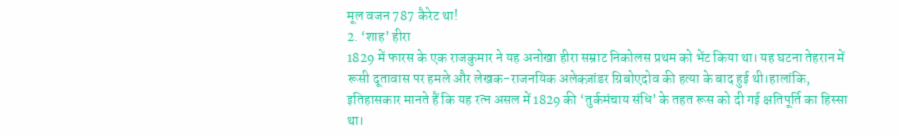मूल वजन 787 कैरेट था!
2. ‘शाह’ हीरा
1829 में फारस के एक राजकुमार ने यह अनोखा हीरा सम्राट निकोलस प्रथम को भेंट किया था। यह घटना तेहरान में रूसी दूतावास पर हमले और लेखक-राजनयिक अलेक्ज़ांडर ग्रिबोएदोव की हत्या के बाद हुई थी।हालांकि, इतिहासकार मानते हैं कि यह रत्न असल में 1829 की ‘तुर्कमंचाय संधि’ के तहत रूस को दी गई क्षतिपूर्ति का हिस्सा था।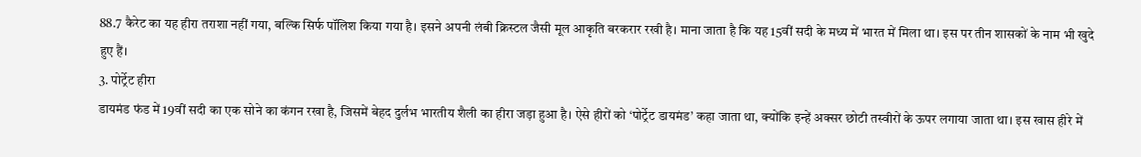88.7 कैरेट का यह हीरा तराशा नहीं गया, बल्कि सिर्फ पॉलिश किया गया है। इसने अपनी लंबी क्रिस्टल जैसी मूल आकृति बरकरार रखी है। माना जाता है कि यह 15वीं सदी के मध्य में भारत में मिला था। इस पर तीन शासकों के नाम भी खुदे हुए हैं।
3. पोर्ट्रेट हीरा
डायमंड फंड में 19वीं सदी का एक सोने का कंगन रखा है, जिसमें बेहद दुर्लभ भारतीय शैली का हीरा जड़ा हुआ है। ऐसे हीरों को ‘पोर्ट्रेट डायमंड’ कहा जाता था, क्योंकि इन्हें अक्सर छोटी तस्वीरों के ऊपर लगाया जाता था। इस खास हीरे में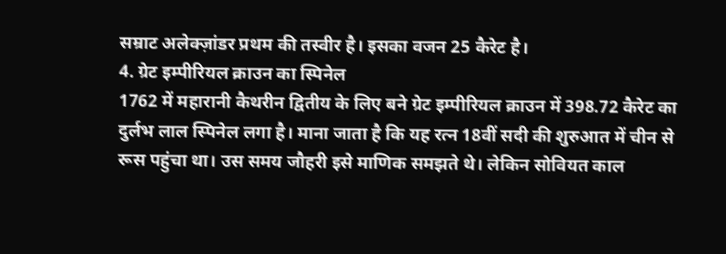सम्राट अलेक्ज़ांडर प्रथम की तस्वीर है। इसका वजन 25 कैरेट है।
4. ग्रेट इम्पीरियल क्राउन का स्पिनेल
1762 में महारानी कैथरीन द्वितीय के लिए बने ग्रेट इम्पीरियल क्राउन में 398.72 कैरेट का दुर्लभ लाल स्पिनेल लगा है। माना जाता है कि यह रत्न 18वीं सदी की शुरुआत में चीन से रूस पहुंचा था। उस समय जौहरी इसे माणिक समझते थे। लेकिन सोवियत काल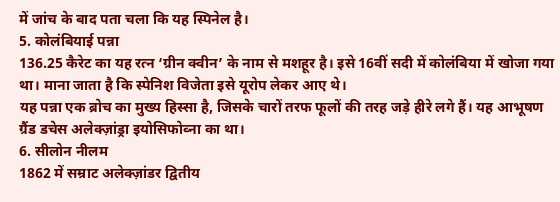में जांच के बाद पता चला कि यह स्पिनेल है।
5. कोलंबियाई पन्ना
136.25 कैरेट का यह रत्न ‘ग्रीन क्वीन’ के नाम से मशहूर है। इसे 16वीं सदी में कोलंबिया में खोजा गया था। माना जाता है कि स्पेनिश विजेता इसे यूरोप लेकर आए थे।
यह पन्ना एक ब्रोच का मुख्य हिस्सा है, जिसके चारों तरफ फूलों की तरह जड़े हीरे लगे हैं। यह आभूषण ग्रैंड डचेस अलेक्ज़ांड्रा इयोसिफोव्ना का था।
6. सीलोन नीलम
1862 में सम्राट अलेक्ज़ांडर द्वितीय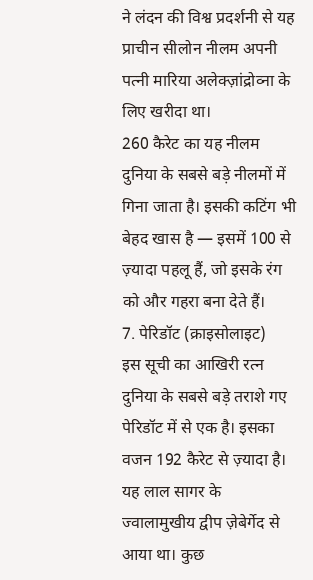ने लंदन की विश्व प्रदर्शनी से यह प्राचीन सीलोन नीलम अपनी पत्नी मारिया अलेक्ज़ांद्रोव्ना के लिए खरीदा था।
260 कैरेट का यह नीलम दुनिया के सबसे बड़े नीलमों में गिना जाता है। इसकी कटिंग भी बेहद खास है — इसमें 100 से ज़्यादा पहलू हैं, जो इसके रंग को और गहरा बना देते हैं।
7. पेरिडॉट (क्राइसोलाइट)
इस सूची का आखिरी रत्न दुनिया के सबसे बड़े तराशे गए पेरिडॉट में से एक है। इसका वजन 192 कैरेट से ज़्यादा है। यह लाल सागर के ज्वालामुखीय द्वीप ज़ेबेर्गेद से आया था। कुछ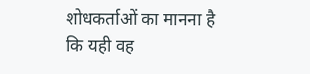शोधकर्ताओं का मानना है कि यही वह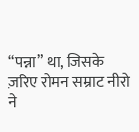“पन्ना” था, जिसके ज़रिए रोमन सम्राट नीरो ने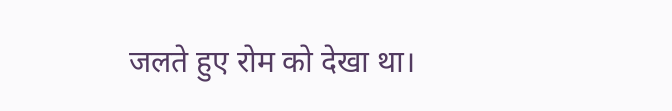जलते हुए रोम को देखा था।